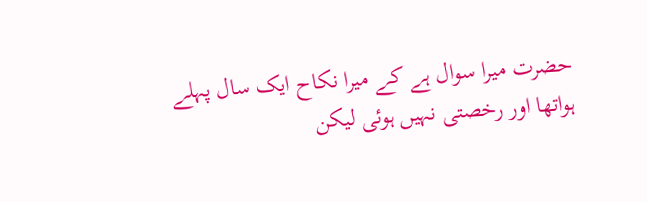حضرت میرا سوال ہے کے میرا نکاح ایک سال پہلے ہواتھا اور رخصتی نہیں ہوئی لیکن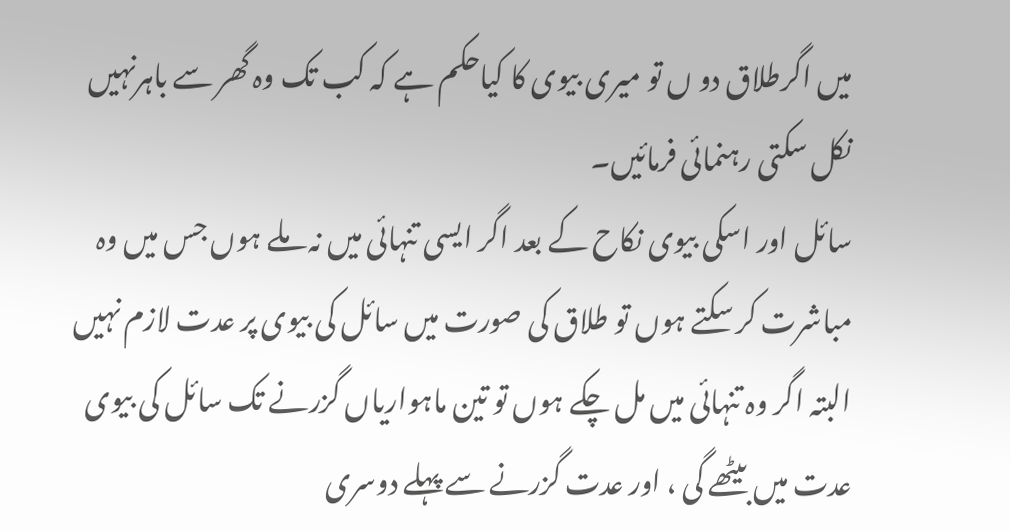میں اگرطلاق دو ں تو میری بیوی کا کیاحکم ہے کہ کب تک وہ گھر سے باہرنہیں نکل سکتی رہنمائی فرمائیں۔
سائل اور اسکی بیوی نکاح کے بعد اگر ایسی تنہائی میں نہ ملے ہوں جس میں وہ مباشرت کر سکتے ہوں تو طلاق کی صورت میں سائل کی بیوی پر عدت لازم نہیں البتہ اگر وہ تنہائی میں مل چکے ہوں تو تین ماہواریاں گزرنے تک سائل کی بیوی عدت میں بیٹھے گی ، اور عدت گزرنے سے پہلے دوسری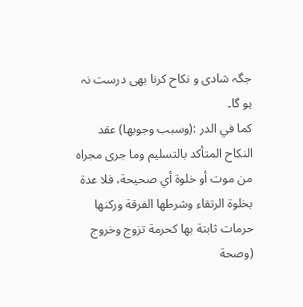جگہ شادی و نکاح کرنا بھی درست نہ ہو گا۔
كما في الدر :(وسبب وجوبها) عقد النكاح المتأكد بالتسليم وما جرى مجراه من موت أو خلوة أي صحيحة، فلا عدة بخلوة الرتقاء وشرطها الفرقة وركنها حرمات ثابتة بها كحرمة تزوج وخروج (وصحة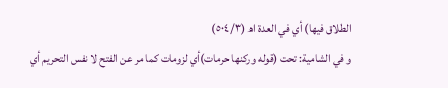الطلاق فيها) أي في العدة اھ (٥٠٤/٣)
و في الشامية: تحت (قوله وركنها حرمات)أي لزومات كما مر عن الفتح لا نفس التحريم أي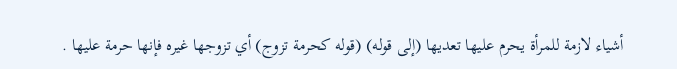أشياء لازمة للمرأة يحرم عليها تعديها (إلى قوله) (قوله كحرمة تزوج) أي تزوجها غيره فإنها حرمة عليها .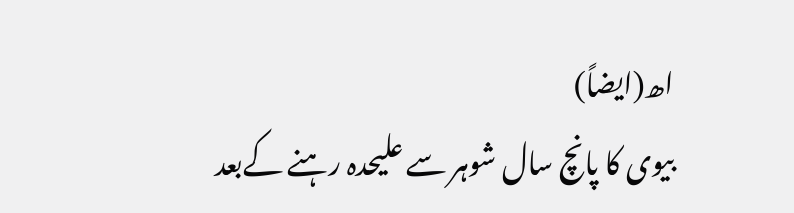اھ(ايضاً)
بیوی کا پانچ سال شوہر سے علیحدہ رہنے کےبعد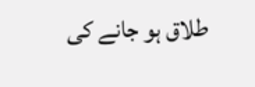طلاق ہو جانے کی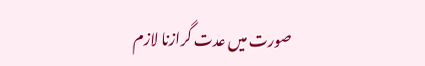صورت میں عدت گرازنا لازم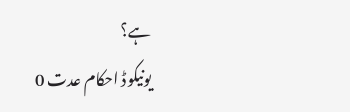ہے؟
یونیکوڈ احکام عدت 0